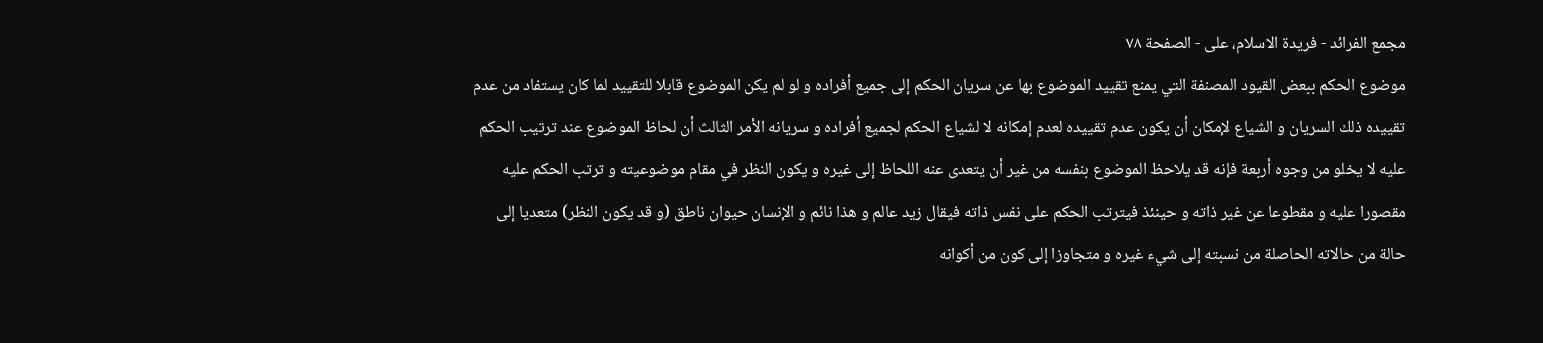مجمع الفرائد - فریدة الاسلام، علی - الصفحة ٧٨
موضوع الحكم ببعض القيود المصنفة التي يمنع تقييد الموضوع بها عن سريان الحكم إلى جميع أفراده و لو لم يكن الموضوع قابلا للتقييد لما كان يستفاد من عدم تقييده ذلك السريان و الشياع لإمكان أن يكون عدم تقييده لعدم إمكانه لا لشياع الحكم لجميع أفراده و سريانه الأمر الثالث أن لحاظ الموضوع عند ترتيب الحكم عليه لا يخلو من وجوه أربعة فإنه قد يلاحظ الموضوع بنفسه من غير أن يتعدى عنه اللحاظ إلى غيره و يكون النظر في مقام موضوعيته و ترتب الحكم عليه مقصورا عليه و مقطوعا عن غير ذاته و حينئذ فيترتب الحكم على نفس ذاته فيقال زيد عالم و هذا نائم و الإنسان حيوان ناطق (و قد يكون النظر) متعديا إلى حالة من حالاته الحاصلة من نسبته إلى شيء غيره و متجاوزا إلى كون من أكوانه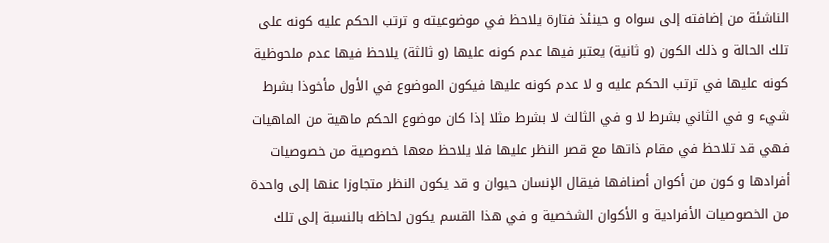الناشئة من إضافته إلى سواه و حينئذ فتارة يلاحظ في موضوعيته و ترتب الحكم عليه كونه على تلك الحالة و ذلك الكون (و ثانية) يعتبر فيها عدم كونه عليها (و ثالثة) يلاحظ فيها عدم ملحوظية كونه عليها في ترتب الحكم عليه و لا عدم كونه عليها فيكون الموضوع في الأول مأخوذا بشرط شيء و في الثاني بشرط لا و في الثالث لا بشرط مثلا إذا كان موضوع الحكم ماهية من الماهيات فهي قد تلاحظ في مقام ذاتها مع قصر النظر عليها فلا يلاحظ معها خصوصية من خصوصيات أفرادها و كون من أكوان أصنافها فيقال الإنسان حيوان و قد يكون النظر متجاوزا عنها إلى واحدة من الخصوصيات الأفرادية و الأكوان الشخصية و في هذا القسم يكون لحاظه بالنسبة إلى تلك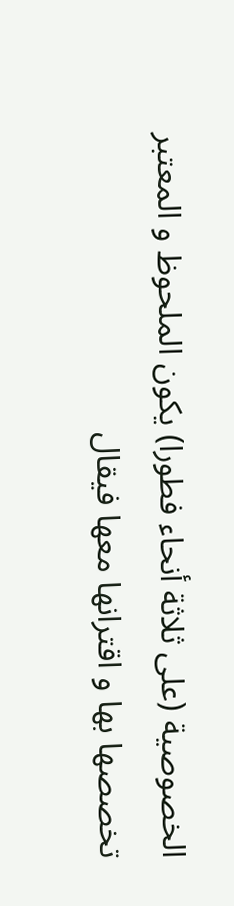الخصوصية (على ثلاثة أنحاء فطورا) يكون الملحوظ و المعتبر تخصصها بها و اقترانها معها فيقال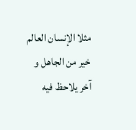مثلا الإنسان العالم خير من الجاهل و آخر يلاحظ فيه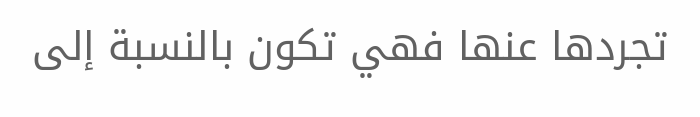تجردها عنها فهي تكون بالنسبة إلى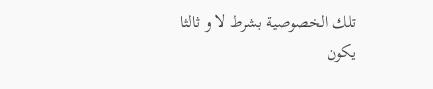تلك الخصوصية بشرط لا و ثالثا يكون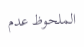الملحوظ عدم